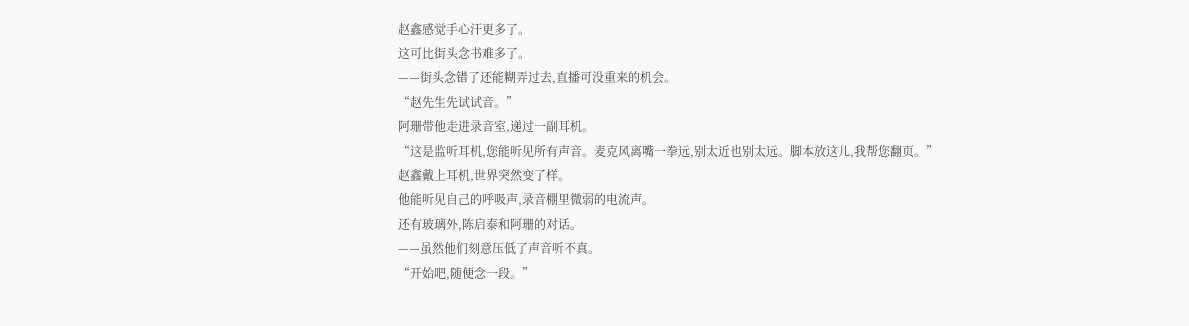赵鑫感觉手心汗更多了。
这可比街头念书难多了。
——街头念错了还能糊弄过去,直播可没重来的机会。
“赵先生先试试音。”
阿珊带他走进录音室,递过一副耳机。
“这是监听耳机,您能听见所有声音。麦克风离嘴一拳远,别太近也别太远。脚本放这儿,我帮您翻页。”
赵鑫戴上耳机,世界突然变了样。
他能听见自己的呼吸声,录音棚里微弱的电流声。
还有玻璃外,陈启泰和阿珊的对话。
——虽然他们刻意压低了声音听不真。
“开始吧,随便念一段。”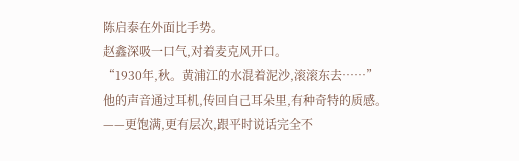陈启泰在外面比手势。
赵鑫深吸一口气,对着麦克风开口。
“1930年,秋。黄浦江的水混着泥沙,滚滚东去……”
他的声音通过耳机,传回自己耳朵里,有种奇特的质感。
——更饱满,更有层次,跟平时说话完全不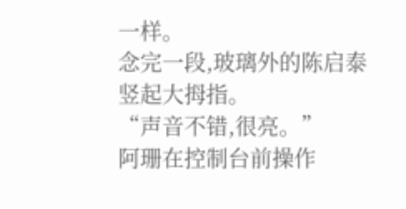一样。
念完一段,玻璃外的陈启泰竖起大拇指。
“声音不错,很亮。”
阿珊在控制台前操作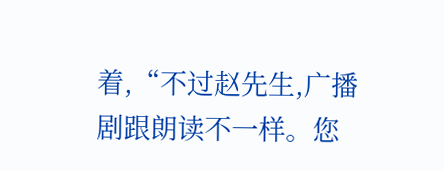着,“不过赵先生,广播剧跟朗读不一样。您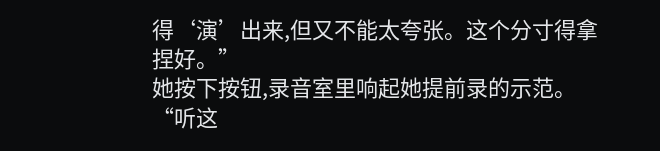得‘演’出来,但又不能太夸张。这个分寸得拿捏好。”
她按下按钮,录音室里响起她提前录的示范。
“听这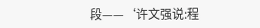段——‘许文强说:程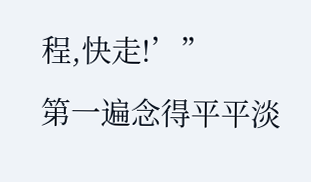程,快走!’”
第一遍念得平平淡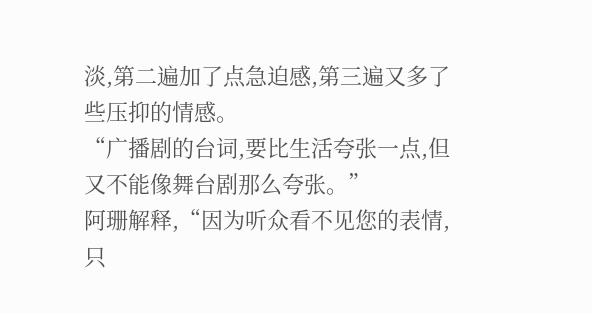淡,第二遍加了点急迫感,第三遍又多了些压抑的情感。
“广播剧的台词,要比生活夸张一点,但又不能像舞台剧那么夸张。”
阿珊解释,“因为听众看不见您的表情,只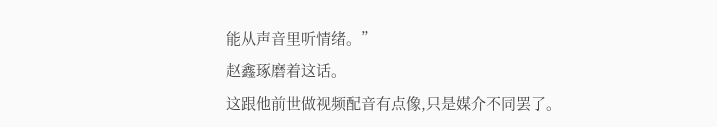能从声音里听情绪。”
赵鑫琢磨着这话。
这跟他前世做视频配音有点像,只是媒介不同罢了。